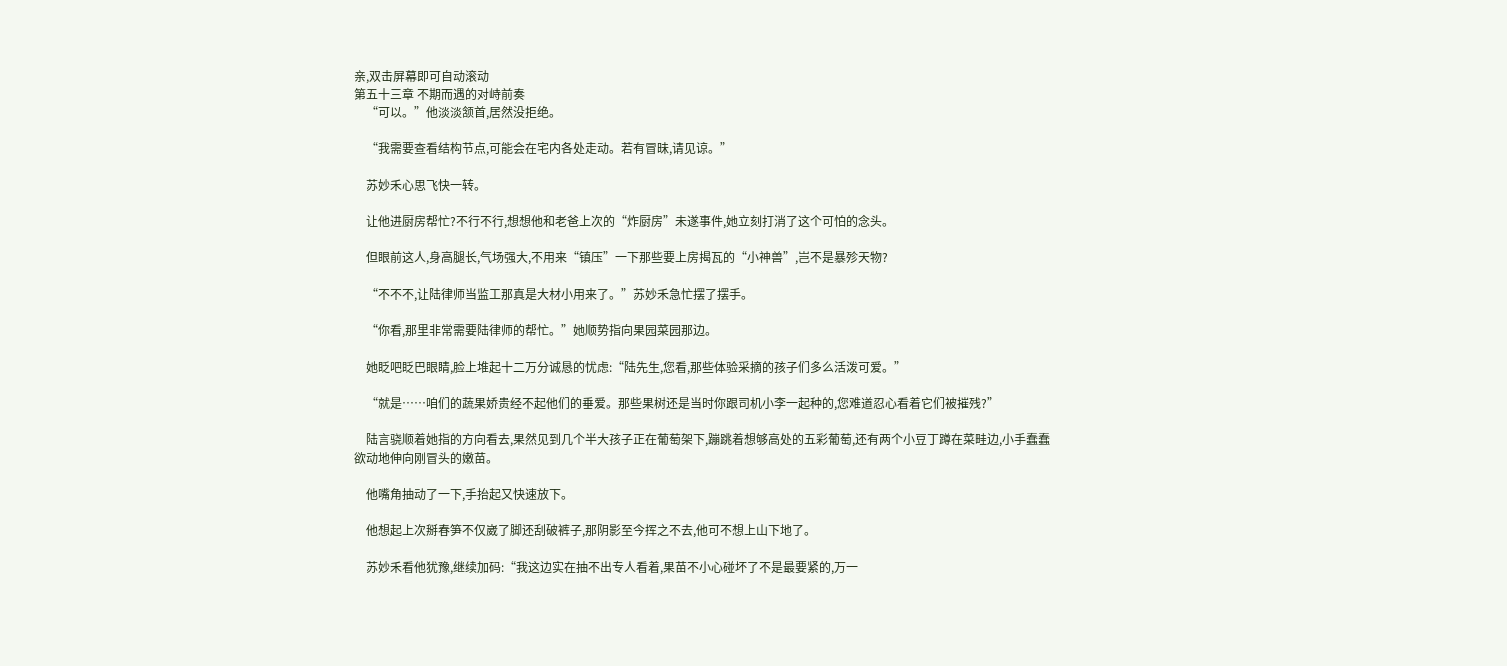亲,双击屏幕即可自动滚动
第五十三章 不期而遇的对峙前奏
    “可以。”他淡淡颔首,居然没拒绝。

    “我需要查看结构节点,可能会在宅内各处走动。若有冒昧,请见谅。”

    苏妙禾心思飞快一转。

    让他进厨房帮忙?不行不行,想想他和老爸上次的“炸厨房”未遂事件,她立刻打消了这个可怕的念头。

    但眼前这人,身高腿长,气场强大,不用来“镇压”一下那些要上房揭瓦的“小神兽”,岂不是暴殄天物?

    “不不不,让陆律师当监工那真是大材小用来了。”苏妙禾急忙摆了摆手。

    “你看,那里非常需要陆律师的帮忙。”她顺势指向果园菜园那边。

    她眨吧眨巴眼睛,脸上堆起十二万分诚恳的忧虑:“陆先生,您看,那些体验采摘的孩子们多么活泼可爱。”

    “就是……咱们的蔬果娇贵经不起他们的垂爱。那些果树还是当时你跟司机小李一起种的,您难道忍心看着它们被摧残?”

    陆言骁顺着她指的方向看去,果然见到几个半大孩子正在葡萄架下,蹦跳着想够高处的五彩葡萄,还有两个小豆丁蹲在菜畦边,小手蠢蠢欲动地伸向刚冒头的嫩苗。

    他嘴角抽动了一下,手抬起又快速放下。

    他想起上次掰春笋不仅崴了脚还刮破裤子,那阴影至今挥之不去,他可不想上山下地了。

    苏妙禾看他犹豫,继续加码:“我这边实在抽不出专人看着,果苗不小心碰坏了不是最要紧的,万一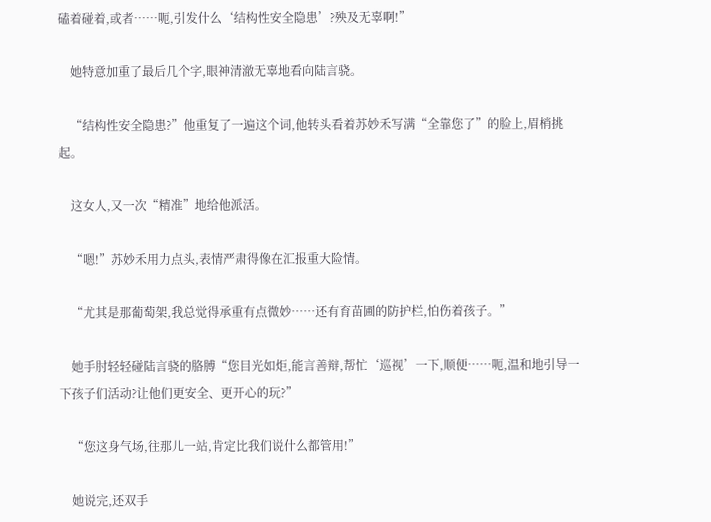磕着碰着,或者……呃,引发什么‘结构性安全隐患’?殃及无辜啊!”

    她特意加重了最后几个字,眼神清澈无辜地看向陆言骁。

    “结构性安全隐患?”他重复了一遍这个词,他转头看着苏妙禾写满“全靠您了”的脸上,眉梢挑起。

    这女人,又一次“精准”地给他派活。

    “嗯!”苏妙禾用力点头,表情严肃得像在汇报重大险情。

    “尤其是那葡萄架,我总觉得承重有点微妙……还有育苗圃的防护栏,怕伤着孩子。”

    她手肘轻轻碰陆言骁的胳膊“您目光如炬,能言善辩,帮忙‘巡视’一下,顺便……呃,温和地引导一下孩子们活动?让他们更安全、更开心的玩?”

    “您这身气场,往那儿一站,肯定比我们说什么都管用!”

    她说完,还双手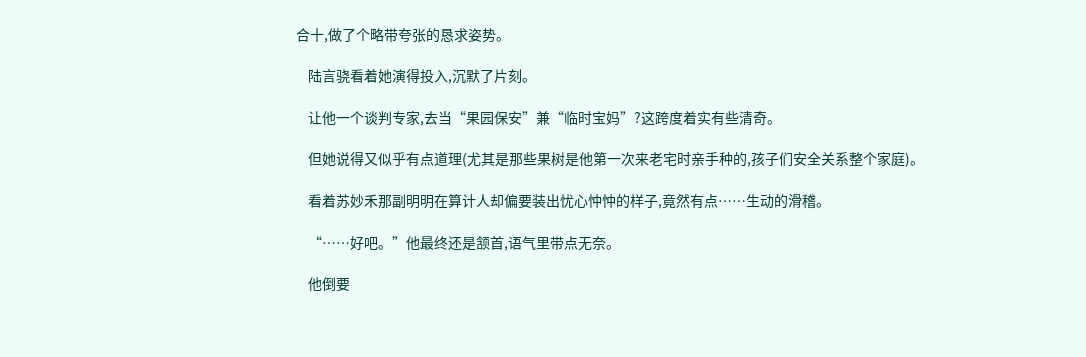合十,做了个略带夸张的恳求姿势。

    陆言骁看着她演得投入,沉默了片刻。

    让他一个谈判专家,去当“果园保安”兼“临时宝妈”?这跨度着实有些清奇。

    但她说得又似乎有点道理(尤其是那些果树是他第一次来老宅时亲手种的,孩子们安全关系整个家庭)。

    看着苏妙禾那副明明在算计人却偏要装出忧心忡忡的样子,竟然有点……生动的滑稽。

    “……好吧。”他最终还是颔首,语气里带点无奈。

    他倒要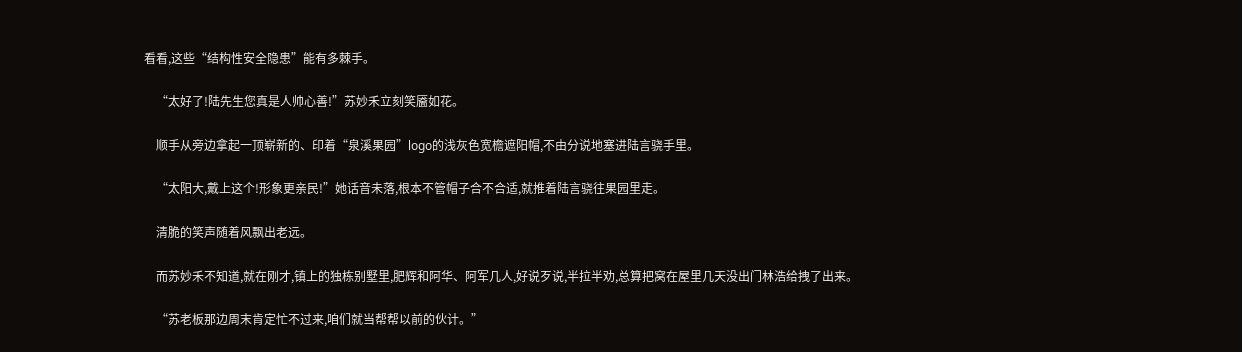看看,这些“结构性安全隐患”能有多棘手。

    “太好了!陆先生您真是人帅心善!”苏妙禾立刻笑靥如花。

    顺手从旁边拿起一顶崭新的、印着“泉溪果园”logo的浅灰色宽檐遮阳帽,不由分说地塞进陆言骁手里。

    “太阳大,戴上这个!形象更亲民!”她话音未落,根本不管帽子合不合适,就推着陆言骁往果园里走。

    清脆的笑声随着风飘出老远。

    而苏妙禾不知道,就在刚才,镇上的独栋别墅里,肥辉和阿华、阿军几人,好说歹说,半拉半劝,总算把窝在屋里几天没出门林浩给拽了出来。

    “苏老板那边周末肯定忙不过来,咱们就当帮帮以前的伙计。”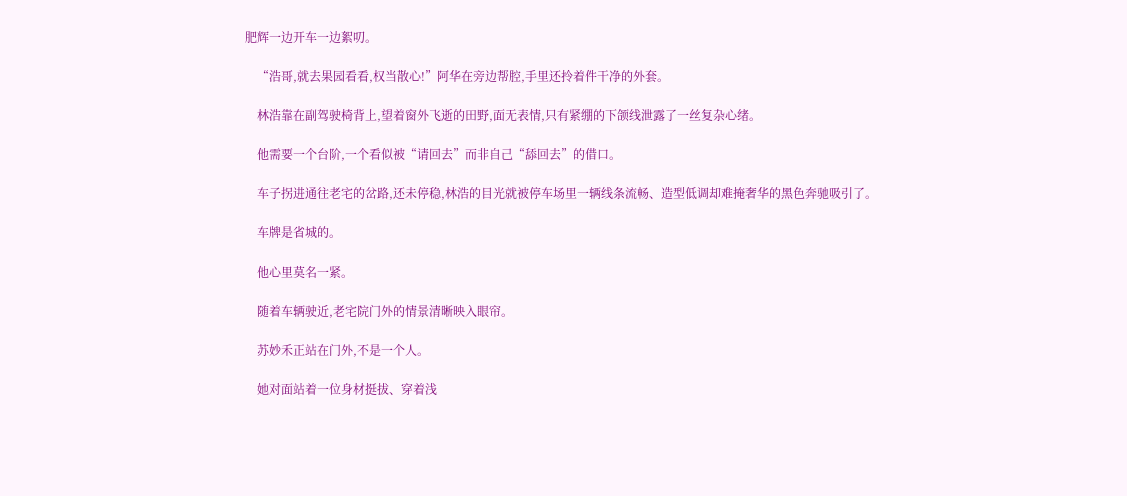肥辉一边开车一边絮叨。

    “浩哥,就去果园看看,权当散心!”阿华在旁边帮腔,手里还拎着件干净的外套。

    林浩靠在副驾驶椅背上,望着窗外飞逝的田野,面无表情,只有紧绷的下颌线泄露了一丝复杂心绪。

    他需要一个台阶,一个看似被“请回去”而非自己“舔回去”的借口。

    车子拐进通往老宅的岔路,还未停稳,林浩的目光就被停车场里一辆线条流畅、造型低调却难掩奢华的黑色奔驰吸引了。

    车牌是省城的。

    他心里莫名一紧。

    随着车辆驶近,老宅院门外的情景清晰映入眼帘。

    苏妙禾正站在门外,不是一个人。

    她对面站着一位身材挺拔、穿着浅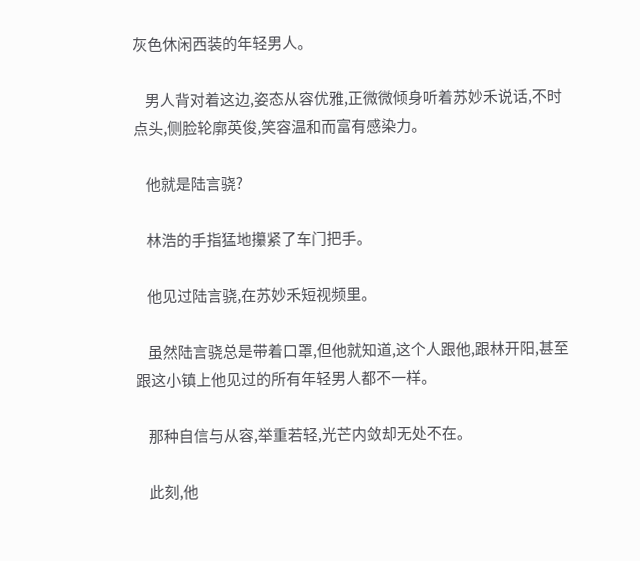灰色休闲西装的年轻男人。

    男人背对着这边,姿态从容优雅,正微微倾身听着苏妙禾说话,不时点头,侧脸轮廓英俊,笑容温和而富有感染力。

    他就是陆言骁?

    林浩的手指猛地攥紧了车门把手。

    他见过陆言骁,在苏妙禾短视频里。

    虽然陆言骁总是带着口罩,但他就知道,这个人跟他,跟林开阳,甚至跟这小镇上他见过的所有年轻男人都不一样。

    那种自信与从容,举重若轻,光芒内敛却无处不在。

    此刻,他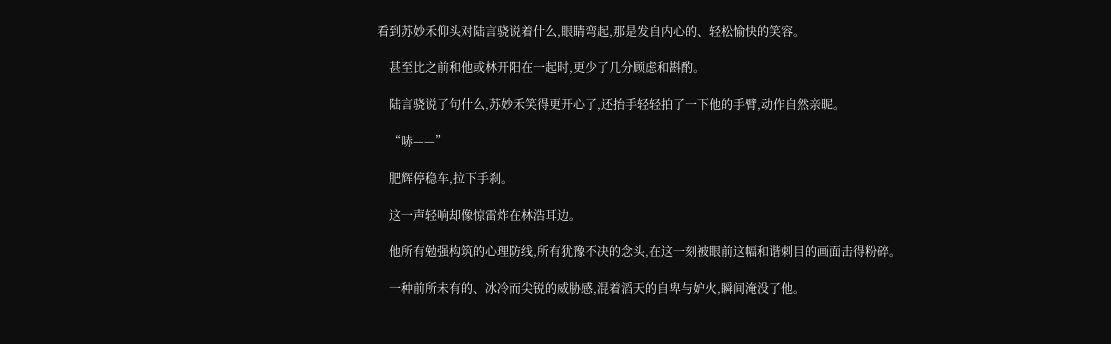看到苏妙禾仰头对陆言骁说着什么,眼睛弯起,那是发自内心的、轻松愉快的笑容。

    甚至比之前和他或林开阳在一起时,更少了几分顾虑和斟酌。

    陆言骁说了句什么,苏妙禾笑得更开心了,还抬手轻轻拍了一下他的手臂,动作自然亲昵。

    “哧——”

    肥辉停稳车,拉下手刹。

    这一声轻响却像惊雷炸在林浩耳边。

    他所有勉强构筑的心理防线,所有犹豫不决的念头,在这一刻被眼前这幅和谐刺目的画面击得粉碎。

    一种前所未有的、冰冷而尖锐的威胁感,混着滔天的自卑与妒火,瞬间淹没了他。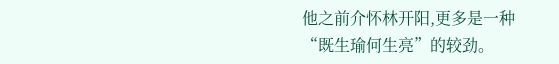他之前介怀林开阳,更多是一种“既生瑜何生亮”的较劲。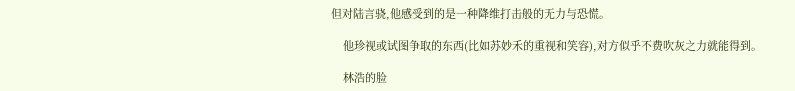但对陆言骁,他感受到的是一种降维打击般的无力与恐慌。

    他珍视或试图争取的东西(比如苏妙禾的重视和笑容),对方似乎不费吹灰之力就能得到。

    林浩的脸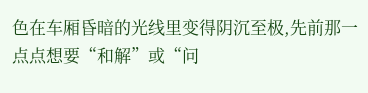色在车厢昏暗的光线里变得阴沉至极,先前那一点点想要“和解”或“问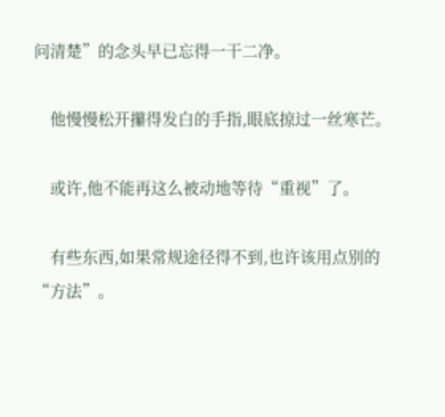问清楚”的念头早已忘得一干二净。

    他慢慢松开攥得发白的手指,眼底掠过一丝寒芒。

    或许,他不能再这么被动地等待“重视”了。

    有些东西,如果常规途径得不到,也许该用点别的“方法”。